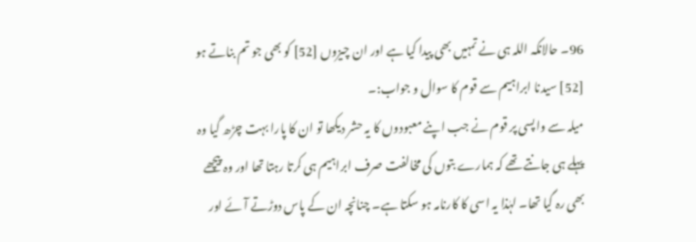96۔ حالانکہ اللہ ہی نے تمہیں بھی پیدا کیا ہے اور ان چیزوں [52] کو بھی جو تم بناتے ہو
[52] سیدنا ابراہیم سے قوم کا سوال و جواب:۔
میلہ سے واپسی پر قوم نے جب اپنے معبودوں کا یہ حشر دیکھا تو ان کا پارا بہت چڑھ گیا وہ پہلے ہی جانتے تھے کہ ہمارے بتوں کی مخالفت صرف ابراہیم ہی کرتا رہتا تھا اور وہ پیچھے بھی رہ گیا تھا۔ لہٰذا یہ اسی کا کارنامہ ہو سکتا ہے۔ چنانچہ ان کے پاس دوڑتے آئے اور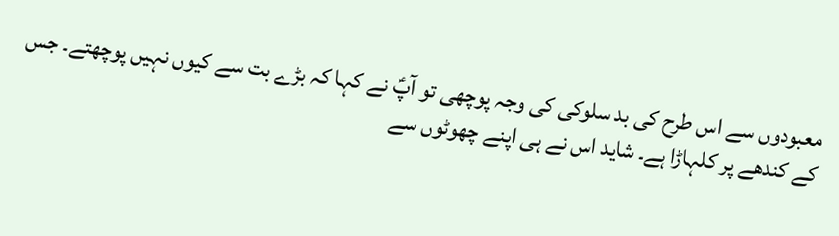معبودوں سے اس طرح کی بد سلوکی کی وجہ پوچھی تو آپؑ نے کہا کہ بڑے بت سے کیوں نہیں پوچھتے۔ جس کے کندھے پر کلہاڑا ہے۔ شاید اس نے ہی اپنے چھوٹوں سے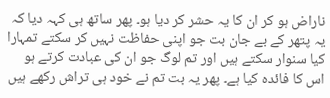ناراض ہو کر ان کا یہ حشر کر دیا ہو۔ پھر ساتھ ہی کہہ دیا کہ یہ پتھر کے بے جان بت جو اپنی حفاظت نہیں کر سکتے تمہارا کیا سنوار سکتے ہیں اور تم لوگ جو ان کی عبادت کرتے ہو اس کا فائدہ کیا ہے۔ پھر یہ بت تم نے خود ہی تراش رکھے ہیں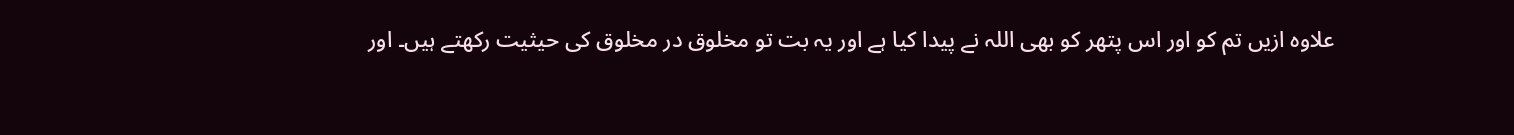علاوہ ازیں تم کو اور اس پتھر کو بھی اللہ نے پیدا کیا ہے اور یہ بت تو مخلوق در مخلوق کی حیثیت رکھتے ہیں۔ اور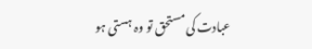عبادت کی مستحق تو وہ ہستی ہو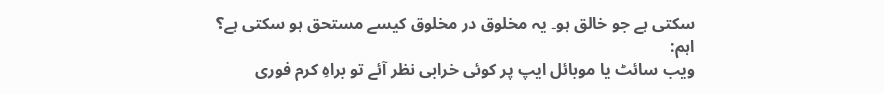سکتی ہے جو خالق ہو۔ یہ مخلوق در مخلوق کیسے مستحق ہو سکتی ہے؟
اہم:
ویب سائٹ یا موبائل ایپ پر کوئی خرابی نظر آئے تو براہِ کرم فوری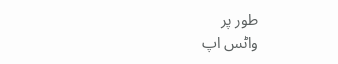طور پر
واٹس اپ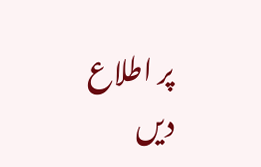پر اطلاع دیں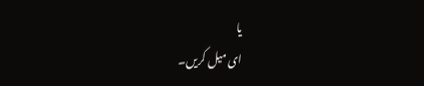یا
ای میل کریں۔